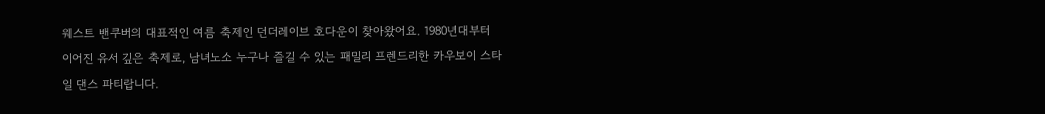웨스트 밴쿠버의 대표적인 여름 축제인 던더레이브 호다운이 찾아왔어요. 1980년대부터 이어진 유서 깊은 축제로, 남녀노소 누구나 즐길 수 있는 패밀리 프렌드리한 카우보이 스타일 댄스 파티랍니다.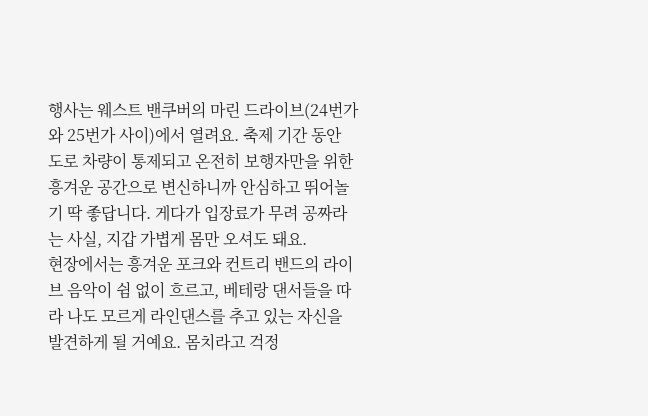행사는 웨스트 밴쿠버의 마린 드라이브(24번가와 25번가 사이)에서 열려요. 축제 기간 동안 도로 차량이 통제되고 온전히 보행자만을 위한 흥겨운 공간으로 변신하니까 안심하고 뛰어놀기 딱 좋답니다. 게다가 입장료가 무려 공짜라는 사실, 지갑 가볍게 몸만 오셔도 돼요.
현장에서는 흥겨운 포크와 컨트리 밴드의 라이브 음악이 쉼 없이 흐르고, 베테랑 댄서들을 따라 나도 모르게 라인댄스를 추고 있는 자신을 발견하게 될 거예요. 몸치라고 걱정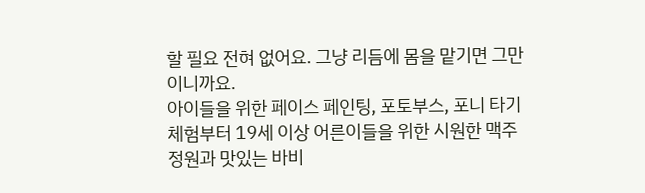할 필요 전혀 없어요. 그냥 리듬에 몸을 맡기면 그만이니까요.
아이들을 위한 페이스 페인팅, 포토부스, 포니 타기 체험부터 19세 이상 어른이들을 위한 시원한 맥주 정원과 맛있는 바비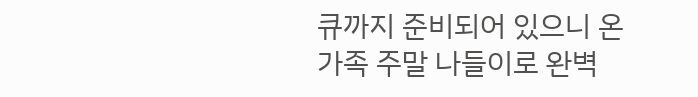큐까지 준비되어 있으니 온 가족 주말 나들이로 완벽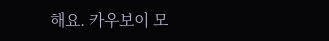해요. 카우보이 모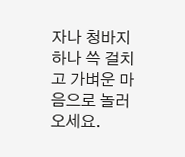자나 청바지 하나 쓱 걸치고 가벼운 마음으로 놀러 오세요.